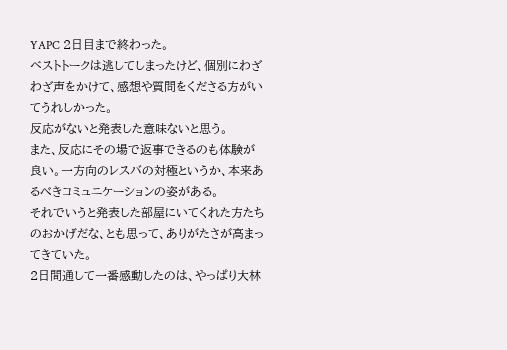YAPC 2日目まで終わった。
ベストトークは逃してしまったけど、個別にわざわざ声をかけて、感想や質問をくださる方がいてうれしかった。
反応がないと発表した意味ないと思う。
また、反応にその場で返事できるのも体験が良い。一方向のレスバの対極というか、本来あるべきコミュニケーションの姿がある。
それでいうと発表した部屋にいてくれた方たちのおかげだな、とも思って、ありがたさが高まってきていた。
2日間通して一番感動したのは、やっぱり大林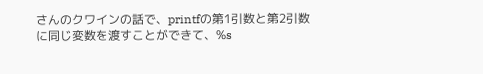さんのクワインの話で、printfの第1引数と第2引数に同じ変数を渡すことができて、%s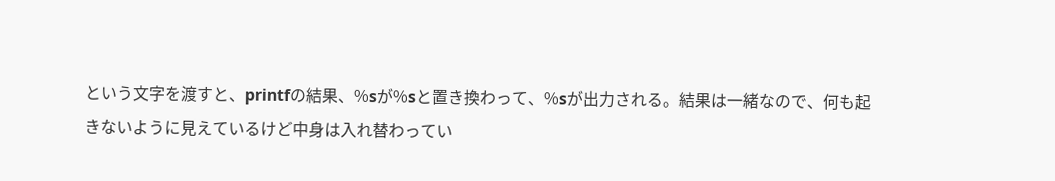という文字を渡すと、printfの結果、%sが%sと置き換わって、%sが出力される。結果は一緒なので、何も起きないように見えているけど中身は入れ替わってい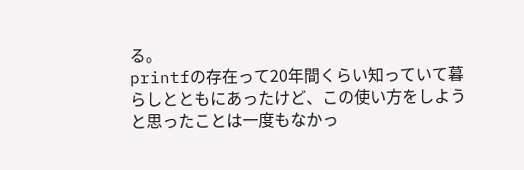る。
printfの存在って20年間くらい知っていて暮らしとともにあったけど、この使い方をしようと思ったことは一度もなかっ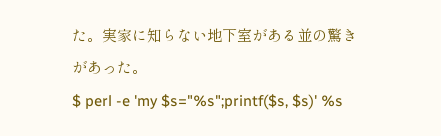た。実家に知らない地下室がある並の驚きがあった。
$ perl -e 'my $s="%s";printf($s, $s)' %s